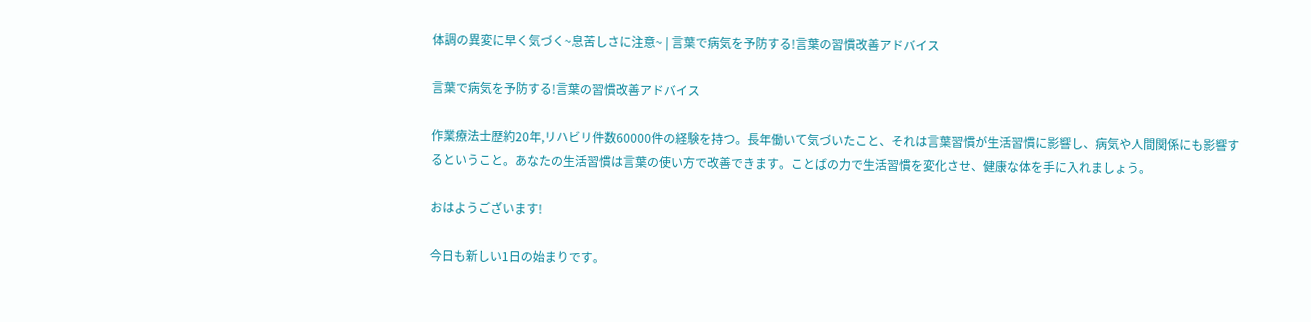体調の異変に早く気づく~息苦しさに注意~ | 言葉で病気を予防する!言葉の習慣改善アドバイス

言葉で病気を予防する!言葉の習慣改善アドバイス

作業療法士歴約20年,リハビリ件数60000件の経験を持つ。長年働いて気づいたこと、それは言葉習慣が生活習慣に影響し、病気や人間関係にも影響するということ。あなたの生活習慣は言葉の使い方で改善できます。ことばの力で生活習慣を変化させ、健康な体を手に入れましょう。

おはようございます!

今日も新しい1日の始まりです。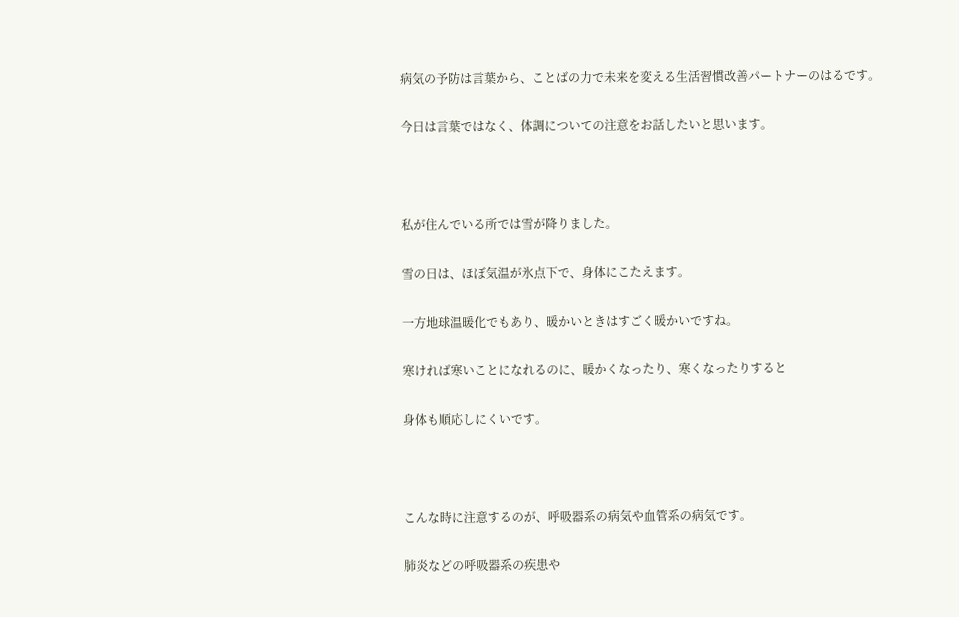病気の予防は言葉から、ことばの力で未来を変える生活習慣改善パートナーのはるです。

今日は言葉ではなく、体調についての注意をお話したいと思います。



私が住んでいる所では雪が降りました。

雪の日は、ほぼ気温が氷点下で、身体にこたえます。

一方地球温暖化でもあり、暖かいときはすごく暖かいですね。

寒ければ寒いことになれるのに、暖かくなったり、寒くなったりすると

身体も順応しにくいです。



こんな時に注意するのが、呼吸器系の病気や血管系の病気です。

肺炎などの呼吸器系の疾患や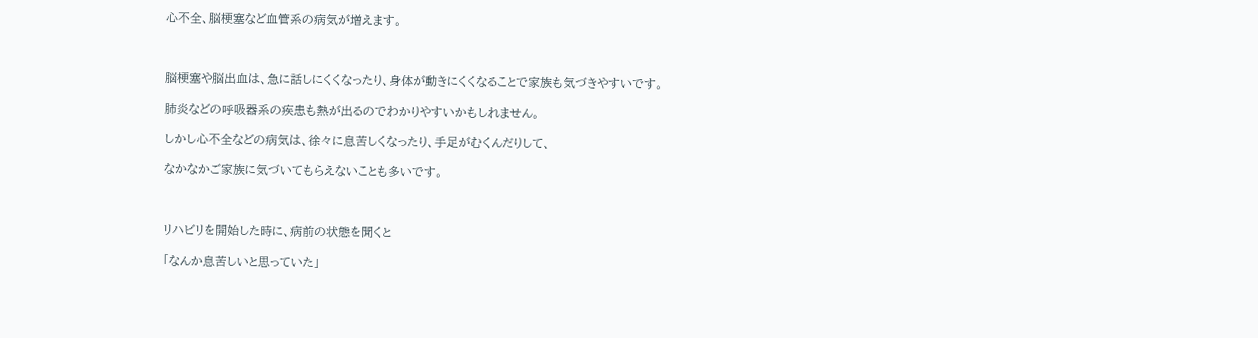心不全、脳梗塞など血管系の病気が増えます。



脳梗塞や脳出血は、急に話しにくくなったり、身体が動きにくくなることで家族も気づきやすいです。

肺炎などの呼吸器系の疾患も熱が出るのでわかりやすいかもしれません。

しかし心不全などの病気は、徐々に息苦しくなったり、手足がむくんだりして、

なかなかご家族に気づいてもらえないことも多いです。



リハビリを開始した時に、病前の状態を聞くと

「なんか息苦しいと思っていた」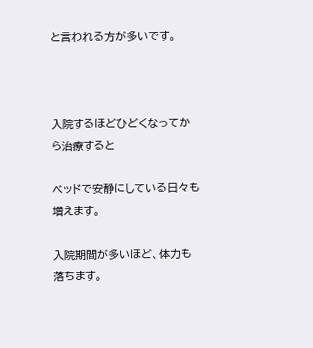と言われる方が多いです。



入院するほどひどくなってから治療すると

ベッドで安静にしている日々も増えます。

入院期間が多いほど、体力も落ちます。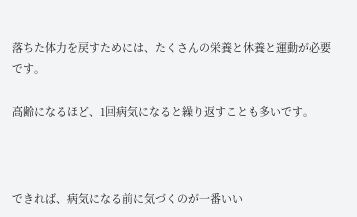落ちた体力を戻すためには、たくさんの栄養と休養と運動が必要です。

高齢になるほど、1回病気になると繰り返すことも多いです。



できれば、病気になる前に気づくのが一番いい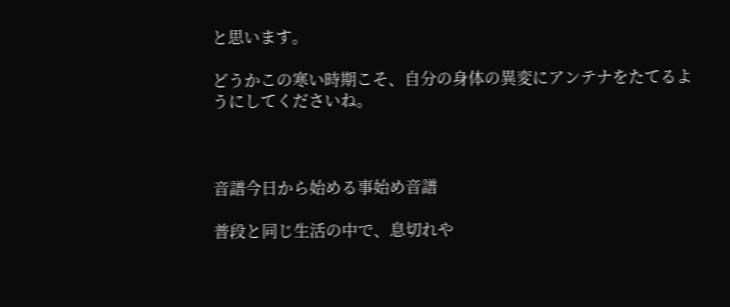と思います。

どうかこの寒い時期こそ、自分の身体の異変にアンテナをたてるようにしてくださいね。



音譜今日から始める事始め音譜

普段と同じ生活の中で、息切れや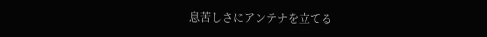息苦しさにアンテナを立てる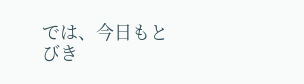では、今日もとびき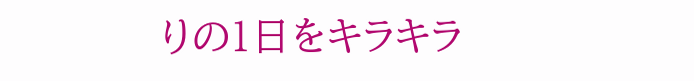りの1日をキラキラ